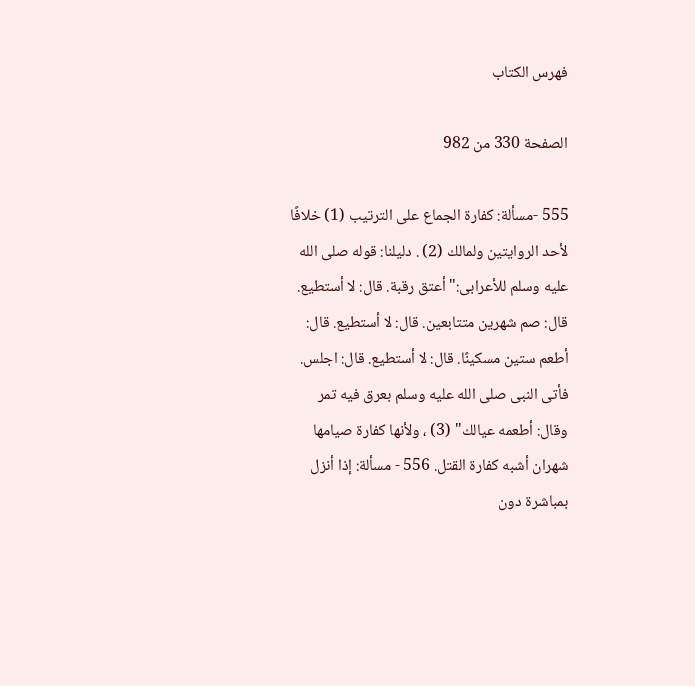فهرس الكتاب

الصفحة 330 من 982

555 -مسألة: كفارة الجماع على الترتيب (1) خلافًا لأحد الروايتين ولمالك (2) . دليلنا: قوله صلى الله عليه وسلم للأعرابى:"أعتق رقبة. قال: لا أستطيع. قال: صم شهرين متتابعين. قال: لا أستطيع. قال: أطعم ستين مسكينًا. قال: لا أستطيع. قال: اجلس. فأتى النبى صلى الله عليه وسلم بعرق فيه تمر وقال: أطعمه عيالك" (3) ، ولأنها كفارة صيامها شهران أشبه كفارة القتل. 556 - مسألة: إذا أنزل بمباشرة دون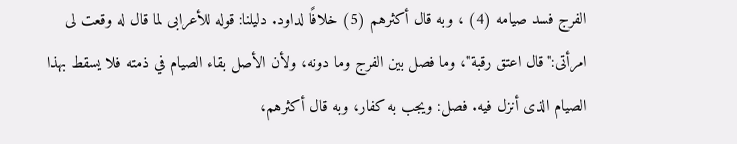الفرج فسد صيامه (4) ، وبه قال أكثرهم (5) خلافًا لداود. دليلنا: قوله للأعرابى لما قال له وقعت لى امرأتى:"قال اعتق رقبة"، وما فصل بين الفرج وما دونه، ولأن الأصل بقاء الصيام في ذمته فلا يسقط بهذا الصيام الذى أنزل فيه. فصل: ويجب به كفار، وبه قال أكثرهم،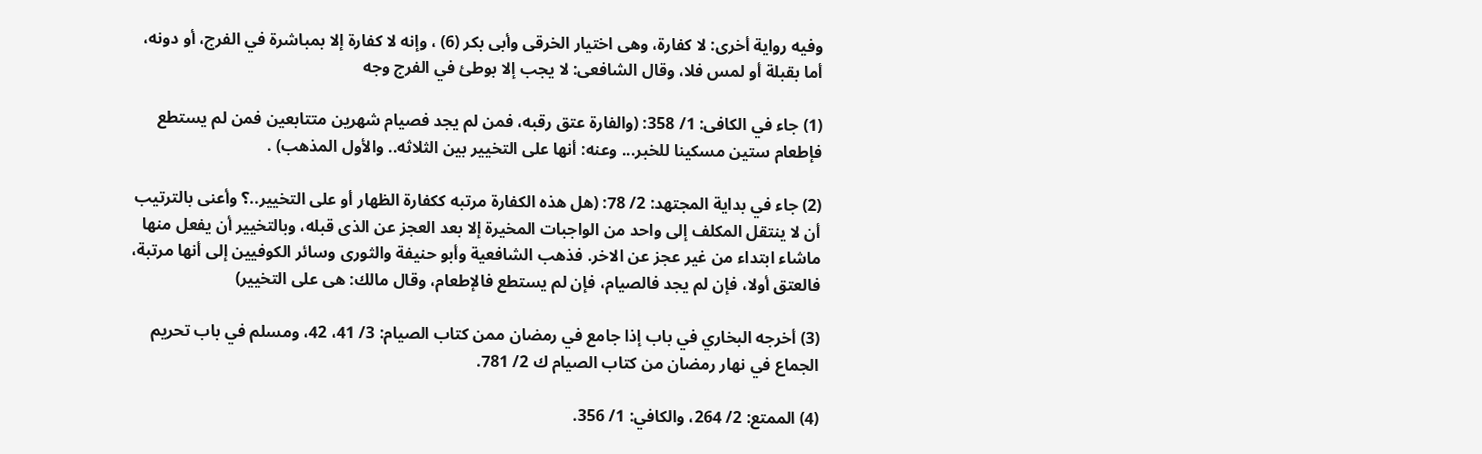وفيه رواية أخرى: لا كفارة، وهى اختيار الخرقى وأبى بكر (6) ، وإنه لا كفارة إلا بمباشرة في الفرج، أو دونه، أما بقبلة أو لمس فلا، وقال الشافعى: لا يجب إلا بوطئ في الفرج وجه

(1) جاء في الكافى: 1/ 358: (والفارة عتق رقبه، فمن لم يجد فصيام شهرين متتابعين فمن لم يستطع فإطعام ستين مسكينا للخبر... وعنه: أنها على التخيير بين الثلاثه.. والأول المذهب) .

(2) جاء في بداية المجتهد: 2/ 78: (هل هذه الكفارة مرتبه ككفارة الظهار أو على التخيير..؟ وأعنى بالترتيب أن لا ينتقل المكلف إلى واحد من الواجبات المخيرة إلا بعد العجز عن الذى قبله، وبالتخيير أن يفعل منها ماشاء ابتداء من غير عجز عن الاخر. فذهب الشافعية وأبو حنيفة والثورى وسائر الكوفيين إلى أنها مرتبة، فالعتق أولا، فإن لم يجد فالصيام، فإن لم يستطع فالإطعام، وقال مالك: هى على التخيير)

(3) أخرجه البخاري في باب إذا جامع في رمضان ممن كتاب الصيام: 3/ 41، 42، ومسلم في باب تحريم الجماع في نهار رمضان من كتاب الصيام ك 2/ 781.

(4) الممتع: 2/ 264، والكافي: 1/ 356.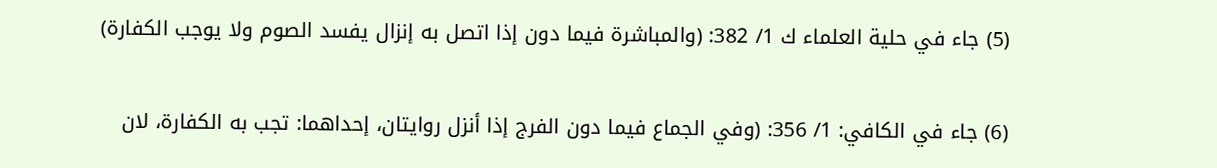(5) جاء في حلية العلماء ك 1/ 382: (والمباشرة فيما دون إذا اتصل به إنزال يفسد الصوم ولا يوجب الكفارة)

(6) جاء في الكافي: 1/ 356: (وفي الجماع فيما دون الفرج إذا أنزل روايتان، إحداهما: تجب به الكفارة، لان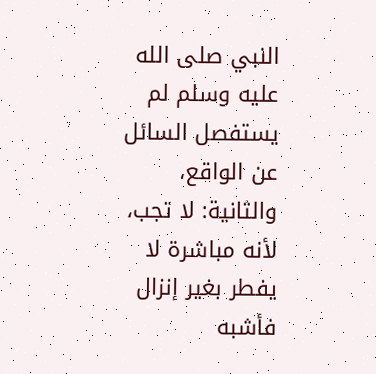النبي صلى الله عليه وسلم لم يستفصل السائل عن الواقع، والثانية: لا تجب، لأنه مباشرة لا يفطر بغير إنزال فأشبه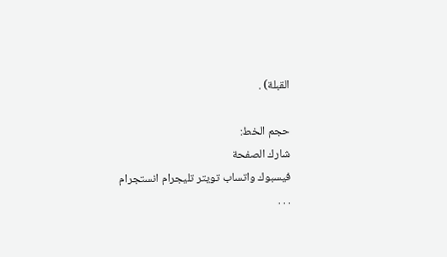القبلة) .

حجم الخط:
شارك الصفحة
فيسبوك واتساب تويتر تليجرام انستجرام
. . .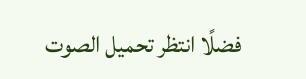فضلًا انتظر تحميل الصوت